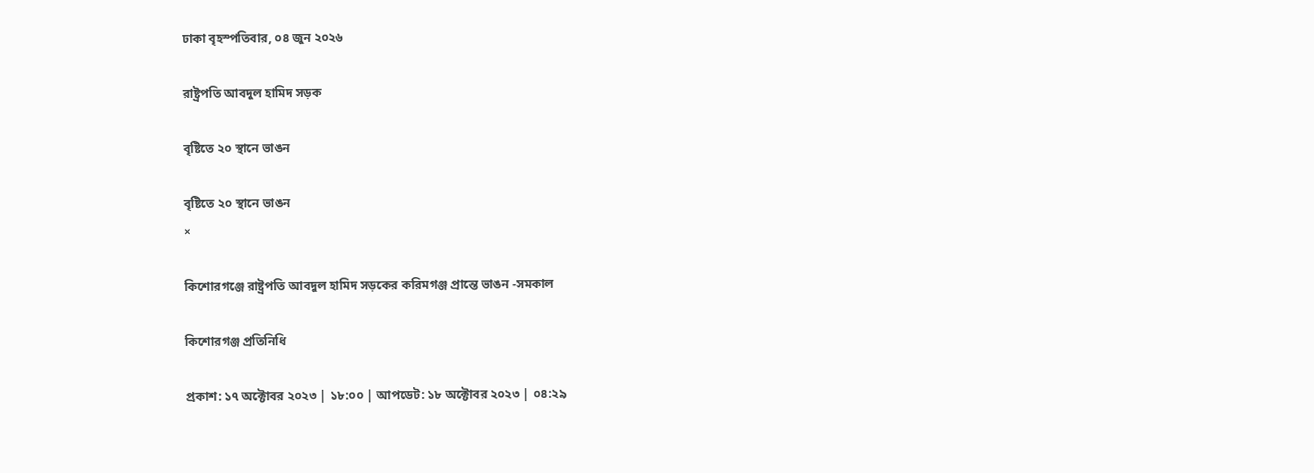ঢাকা বৃহস্পতিবার, ০৪ জুন ২০২৬

রাষ্ট্রপতি আবদুল হামিদ সড়ক

বৃষ্টিতে ২০ স্থানে ভাঙন

বৃষ্টিতে ২০ স্থানে ভাঙন
×

কিশোরগঞ্জে রাষ্ট্রপতি আবদুল হামিদ সড়কের করিমগঞ্জ প্রান্তে ভাঙন -সমকাল

কিশোরগঞ্জ প্রতিনিধি

প্রকাশ: ১৭ অক্টোবর ২০২৩ | ১৮:০০ | আপডেট: ১৮ অক্টোবর ২০২৩ | ০৪:২৯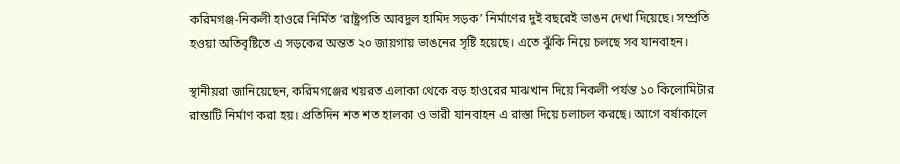করিমগঞ্জ-নিকলী হাওরে নির্মিত ‘রাষ্ট্রপতি আবদুল হামিদ সড়ক’ নির্মাণের দুই বছরেই ভাঙন দেখা দিয়েছে। সম্প্রতি হওয়া অতিবৃষ্টিতে এ সড়কের অন্তত ২০ জায়গায় ভাঙনের সৃষ্টি হয়েছে। এতে ঝুঁকি নিয়ে চলছে সব যানবাহন।

স্থানীয়রা জানিয়েছেন, করিমগঞ্জের খয়রত এলাকা থেকে বড় হাওরের মাঝখান দিয়ে নিকলী পর্যন্ত ১০ কিলোমিটার রাস্তাটি নির্মাণ করা হয়। প্রতিদিন শত শত হালকা ও ভারী যানবাহন এ রাস্তা দিয়ে চলাচল করছে। আগে বর্ষাকালে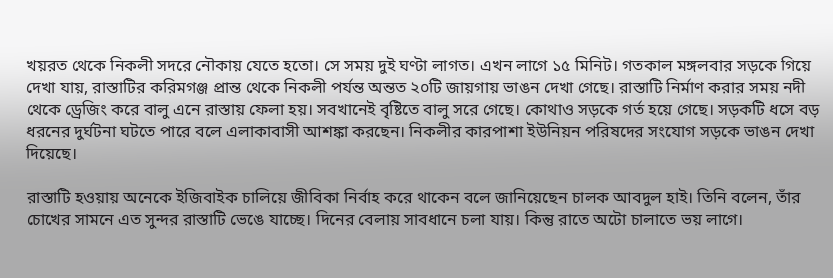খয়রত থেকে নিকলী সদরে নৌকায় যেতে হতো। সে সময় দুই ঘণ্টা লাগত। এখন লাগে ১৫ মিনিট। গতকাল মঙ্গলবার সড়কে গিয়ে দেখা যায়, রাস্তাটির করিমগঞ্জ প্রান্ত থেকে নিকলী পর্যন্ত অন্তত ২০টি জায়গায় ভাঙন দেখা গেছে। রাস্তাটি নির্মাণ করার সময় নদী থেকে ড্রেজিং করে বালু এনে রাস্তায় ফেলা হয়। সবখানেই বৃষ্টিতে বালু সরে গেছে। কোথাও সড়কে গর্ত হয়ে গেছে। সড়কটি ধসে বড় ধরনের দুর্ঘটনা ঘটতে পারে বলে এলাকাবাসী আশঙ্কা করছেন। নিকলীর কারপাশা ইউনিয়ন পরিষদের সংযোগ সড়কে ভাঙন দেখা দিয়েছে।

রাস্তাটি হওয়ায় অনেকে ইজিবাইক চালিয়ে জীবিকা নির্বাহ করে থাকেন বলে জানিয়েছেন চালক আবদুল হাই। তিনি বলেন, তাঁর চোখের সামনে এত সুন্দর রাস্তাটি ভেঙে যাচ্ছে। দিনের বেলায় সাবধানে চলা যায়। কিন্তু রাতে অটো চালাতে ভয় লাগে।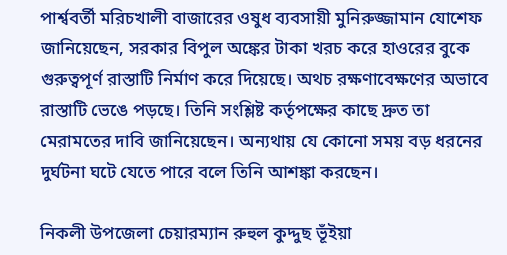পার্শ্ববর্তী মরিচখালী বাজারের ওষুধ ব্যবসায়ী মুনিরুজ্জামান যোশেফ জানিয়েছেন, সরকার বিপুল অঙ্কের টাকা খরচ করে হাওরের বুকে গুরুত্বপূর্ণ রাস্তাটি নির্মাণ করে দিয়েছে। অথচ রক্ষণাবেক্ষণের অভাবে রাস্তাটি ভেঙে পড়ছে। তিনি সংশ্লিষ্ট কর্তৃপক্ষের কাছে দ্রুত তা মেরামতের দাবি জানিয়েছেন। অন্যথায় যে কোনো সময় বড় ধরনের দুর্ঘটনা ঘটে যেতে পারে বলে তিনি আশঙ্কা করছেন।

নিকলী উপজেলা চেয়ারম্যান রুহুল কুদ্দুছ ভূঁইয়া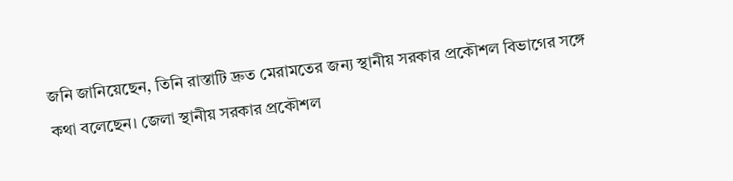জনি জানিয়েছেন, তিনি রাস্তাটি দ্রুত মেরামতের জন্য স্থানীয় সরকার প্রকৌশল বিভাগের সঙ্গে কথা বলেছেন। জেলা স্থানীয় সরকার প্রকৌশল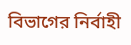বিভাগের নির্বাহী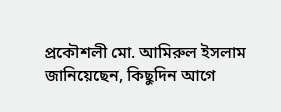প্রকৌশলী মো. আমিরুল ইসলাম জানিয়েছেন, কিছুদিন আগে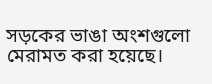সড়কের ভাঙা অংশগুলো মেরামত করা হয়েছে।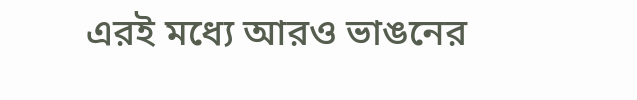এরই মধ্যে আরও ভাঙনের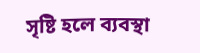সৃষ্টি হলে ব্যবস্থা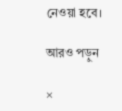নেওয়া হবে।

আরও পড়ুন

×